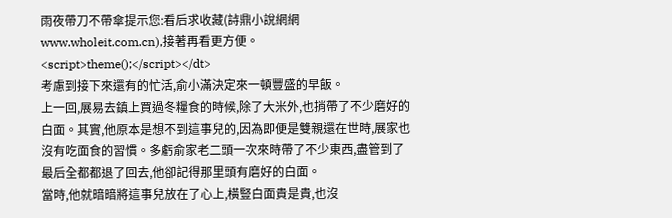雨夜帶刀不帶傘提示您:看后求收藏(詩鼎小說網網www.wholeit.com.cn),接著再看更方便。
<script>theme();</script></dt>
考慮到接下來還有的忙活,俞小滿決定來一頓豐盛的早飯。
上一回,展易去鎮上買過冬糧食的時候,除了大米外,也捎帶了不少磨好的白面。其實,他原本是想不到這事兒的,因為即便是雙親還在世時,展家也沒有吃面食的習慣。多虧俞家老二頭一次來時帶了不少東西,盡管到了最后全都都退了回去,他卻記得那里頭有磨好的白面。
當時,他就暗暗將這事兒放在了心上,橫豎白面貴是貴,也沒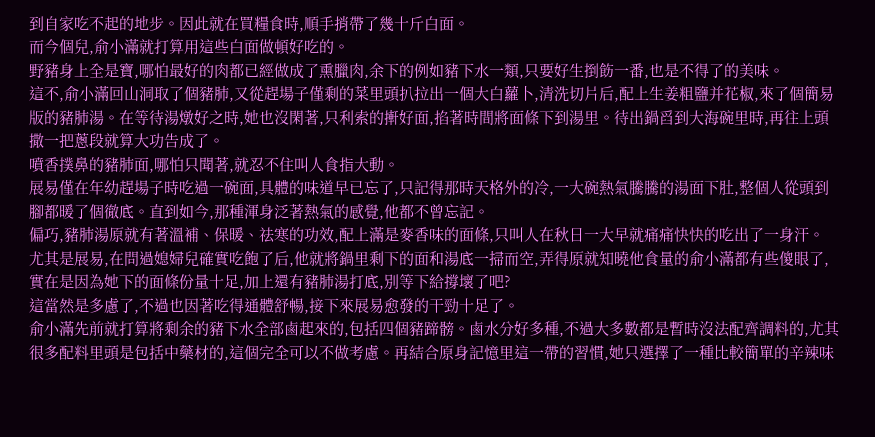到自家吃不起的地步。因此就在買糧食時,順手捎帶了幾十斤白面。
而今個兒,俞小滿就打算用這些白面做頓好吃的。
野豬身上全是寶,哪怕最好的肉都已經做成了熏臘肉,余下的例如豬下水一類,只要好生捯飭一番,也是不得了的美味。
這不,俞小滿回山洞取了個豬肺,又從趕場子僅剩的菜里頭扒拉出一個大白蘿卜,清洗切片后,配上生姜粗鹽并花椒,來了個簡易版的豬肺湯。在等待湯燉好之時,她也沒閑著,只利索的搟好面,掐著時間將面條下到湯里。待出鍋舀到大海碗里時,再往上頭撒一把蔥段就算大功告成了。
噴香撲鼻的豬肺面,哪怕只聞著,就忍不住叫人食指大動。
展易僅在年幼趕場子時吃過一碗面,具體的味道早已忘了,只記得那時天格外的冷,一大碗熱氣騰騰的湯面下肚,整個人從頭到腳都暖了個徹底。直到如今,那種渾身泛著熱氣的感覺,他都不曾忘記。
偏巧,豬肺湯原就有著溫補、保暖、祛寒的功效,配上滿是麥香味的面條,只叫人在秋日一大早就痛痛快快的吃出了一身汗。
尤其是展易,在問過媳婦兒確實吃飽了后,他就將鍋里剩下的面和湯底一掃而空,弄得原就知曉他食量的俞小滿都有些傻眼了,實在是因為她下的面條份量十足,加上還有豬肺湯打底,別等下給撐壞了吧?
這當然是多慮了,不過也因著吃得通體舒暢,接下來展易愈發的干勁十足了。
俞小滿先前就打算將剩余的豬下水全部鹵起來的,包括四個豬蹄髈。鹵水分好多種,不過大多數都是暫時沒法配齊調料的,尤其很多配料里頭是包括中藥材的,這個完全可以不做考慮。再結合原身記憶里這一帶的習慣,她只選擇了一種比較簡單的辛辣味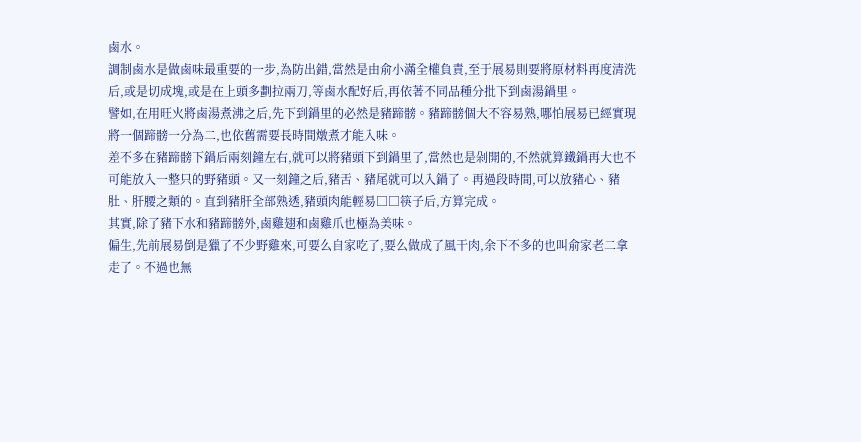鹵水。
調制鹵水是做鹵味最重要的一步,為防出錯,當然是由俞小滿全權負責,至于展易則要將原材料再度清洗后,或是切成塊,或是在上頭多劃拉兩刀,等鹵水配好后,再依著不同品種分批下到鹵湯鍋里。
譬如,在用旺火將鹵湯煮沸之后,先下到鍋里的必然是豬蹄髈。豬蹄髈個大不容易熟,哪怕展易已經實現將一個蹄髈一分為二,也依舊需要長時間燉煮才能入味。
差不多在豬蹄髈下鍋后兩刻鐘左右,就可以將豬頭下到鍋里了,當然也是剁開的,不然就算鐵鍋再大也不可能放入一整只的野豬頭。又一刻鐘之后,豬舌、豬尾就可以入鍋了。再過段時間,可以放豬心、豬肚、肝腰之類的。直到豬肝全部熟透,豬頭肉能輕易□□筷子后,方算完成。
其實,除了豬下水和豬蹄髈外,鹵雞翅和鹵雞爪也極為美味。
偏生,先前展易倒是獵了不少野雞來,可要么自家吃了,要么做成了風干肉,余下不多的也叫俞家老二拿走了。不過也無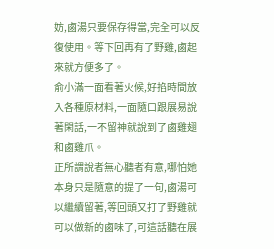妨,鹵湯只要保存得當,完全可以反復使用。等下回再有了野雞,鹵起來就方便多了。
俞小滿一面看著火候,好掐時間放入各種原材料,一面隨口跟展易說著閑話,一不留神就說到了鹵雞翅和鹵雞爪。
正所謂說者無心聽者有意,哪怕她本身只是隨意的提了一句,鹵湯可以繼續留著,等回頭又打了野雞就可以做新的鹵味了,可這話聽在展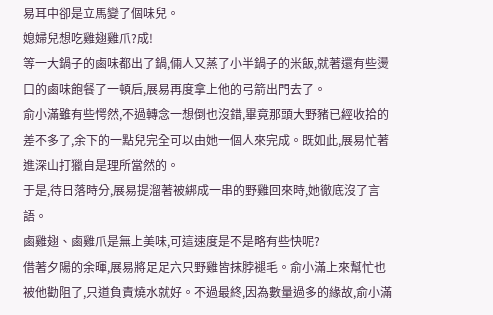易耳中卻是立馬變了個味兒。
媳婦兒想吃雞翅雞爪?成!
等一大鍋子的鹵味都出了鍋,倆人又蒸了小半鍋子的米飯,就著還有些燙口的鹵味飽餐了一頓后,展易再度拿上他的弓箭出門去了。
俞小滿雖有些愕然,不過轉念一想倒也沒錯,畢竟那頭大野豬已經收拾的差不多了,余下的一點兒完全可以由她一個人來完成。既如此,展易忙著進深山打獵自是理所當然的。
于是,待日落時分,展易提溜著被綁成一串的野雞回來時,她徹底沒了言語。
鹵雞翅、鹵雞爪是無上美味,可這速度是不是略有些快呢?
借著夕陽的余暉,展易將足足六只野雞皆抹脖褪毛。俞小滿上來幫忙也被他勸阻了,只道負責燒水就好。不過最終,因為數量過多的緣故,俞小滿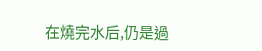在燒完水后,仍是過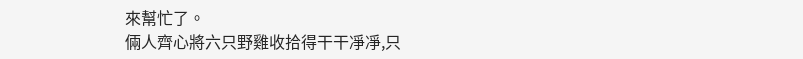來幫忙了。
倆人齊心將六只野雞收拾得干干凈凈,只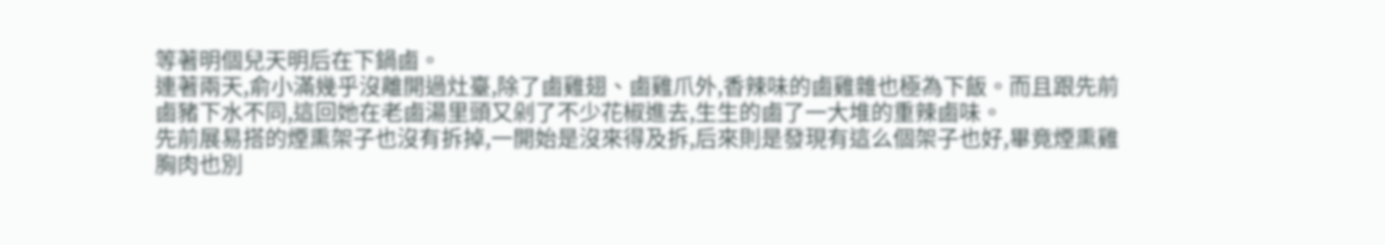等著明個兒天明后在下鍋鹵。
連著兩天,俞小滿幾乎沒離開過灶臺,除了鹵雞翅、鹵雞爪外,香辣味的鹵雞雜也極為下飯。而且跟先前鹵豬下水不同,這回她在老鹵湯里頭又剁了不少花椒進去,生生的鹵了一大堆的重辣鹵味。
先前展易搭的煙熏架子也沒有拆掉,一開始是沒來得及拆,后來則是發現有這么個架子也好,畢竟煙熏雞胸肉也別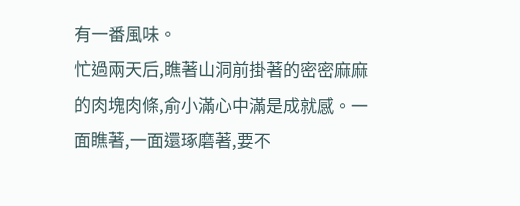有一番風味。
忙過兩天后,瞧著山洞前掛著的密密麻麻的肉塊肉條,俞小滿心中滿是成就感。一面瞧著,一面還琢磨著,要不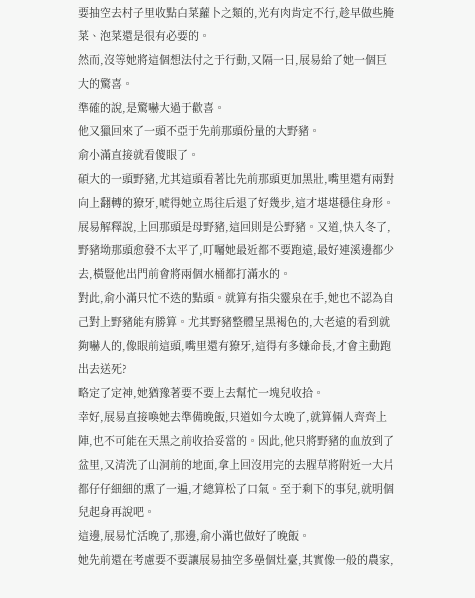要抽空去村子里收點白菜蘿卜之類的,光有肉肯定不行,趁早做些腌菜、泡菜還是很有必要的。
然而,沒等她將這個想法付之于行動,又隔一日,展易給了她一個巨大的驚喜。
準確的說,是驚嚇大過于歡喜。
他又獵回來了一頭不亞于先前那頭份量的大野豬。
俞小滿直接就看傻眼了。
碩大的一頭野豬,尤其這頭看著比先前那頭更加黑壯,嘴里還有兩對向上翻轉的獠牙,唬得她立馬往后退了好幾步,這才堪堪穩住身形。
展易解釋說,上回那頭是母野豬,這回則是公野豬。又道,快入冬了,野豬坳那頭愈發不太平了,叮囑她最近都不要跑遠,最好連溪邊都少去,橫豎他出門前會將兩個水桶都打滿水的。
對此,俞小滿只忙不迭的點頭。就算有指尖靈泉在手,她也不認為自己對上野豬能有勝算。尤其野豬整體呈黑褐色的,大老遠的看到就夠嚇人的,像眼前這頭,嘴里還有獠牙,這得有多嫌命長,才會主動跑出去送死?
略定了定神,她猶豫著要不要上去幫忙一塊兒收拾。
幸好,展易直接喚她去準備晚飯,只道如今太晚了,就算倆人齊齊上陣,也不可能在天黑之前收拾妥當的。因此,他只將野豬的血放到了盆里,又清洗了山洞前的地面,拿上回沒用完的去腥草將附近一大片都仔仔細細的熏了一遍,才總算松了口氣。至于剩下的事兒,就明個兒起身再說吧。
這邊,展易忙活晚了,那邊,俞小滿也做好了晚飯。
她先前還在考慮要不要讓展易抽空多壘個灶臺,其實像一般的農家,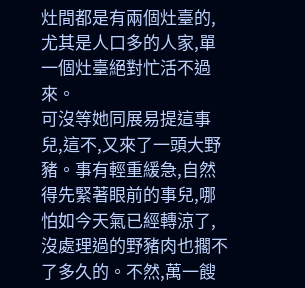灶間都是有兩個灶臺的,尤其是人口多的人家,單一個灶臺絕對忙活不過來。
可沒等她同展易提這事兒,這不,又來了一頭大野豬。事有輕重緩急,自然得先緊著眼前的事兒,哪怕如今天氣已經轉涼了,沒處理過的野豬肉也擱不了多久的。不然,萬一餿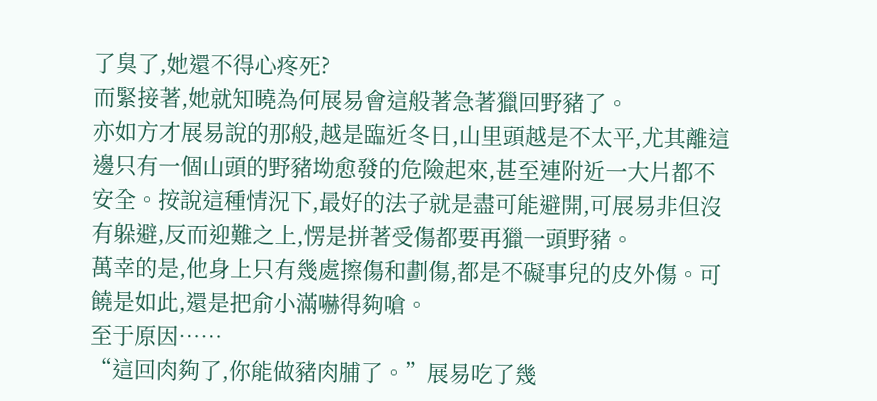了臭了,她還不得心疼死?
而緊接著,她就知曉為何展易會這般著急著獵回野豬了。
亦如方才展易說的那般,越是臨近冬日,山里頭越是不太平,尤其離這邊只有一個山頭的野豬坳愈發的危險起來,甚至連附近一大片都不安全。按說這種情況下,最好的法子就是盡可能避開,可展易非但沒有躲避,反而迎難之上,愣是拼著受傷都要再獵一頭野豬。
萬幸的是,他身上只有幾處擦傷和劃傷,都是不礙事兒的皮外傷。可饒是如此,還是把俞小滿嚇得夠嗆。
至于原因……
“這回肉夠了,你能做豬肉脯了。”展易吃了幾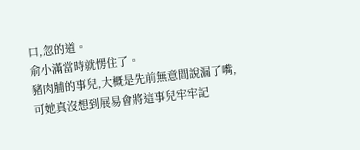口,忽的道。
俞小滿當時就愣住了。
豬肉脯的事兒,大概是先前無意間說漏了嘴,可她真沒想到展易會將這事兒牢牢記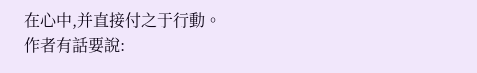在心中,并直接付之于行動。
作者有話要說: